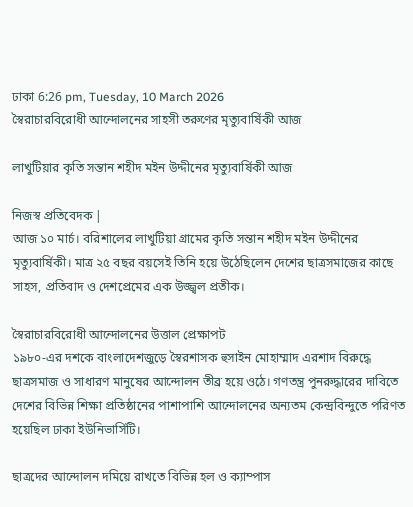ঢাকা 6:26 pm, Tuesday, 10 March 2026
স্বৈরাচারবিরোধী আন্দোলনের সাহসী তরুণের মৃত্যুবার্ষিকী আজ

লাখুটিয়ার কৃতি সন্তান শহীদ মইন উদ্দীনের মৃত্যুবার্ষিকী আজ

নিজস্ব প্রতিবেদক |
আজ ১০ মার্চ। বরিশালের লাখুটিয়া গ্রামের কৃতি সন্তান শহীদ মইন উদ্দীনের মৃত্যুবার্ষিকী। মাত্র ২৫ বছর বয়সেই তিনি হয়ে উঠেছিলেন দেশের ছাত্রসমাজের কাছে সাহস, প্রতিবাদ ও দেশপ্রেমের এক উজ্জ্বল প্রতীক।

স্বৈরাচারবিরোধী আন্দোলনের উত্তাল প্রেক্ষাপট
১৯৮০-এর দশকে বাংলাদেশজুড়ে স্বৈরশাসক হুসাইন মোহাম্মাদ এরশাদ বিরুদ্ধে ছাত্রসমাজ ও সাধারণ মানুষের আন্দোলন তীব্র হয়ে ওঠে। গণতন্ত্র পুনরুদ্ধারের দাবিতে দেশের বিভিন্ন শিক্ষা প্রতিষ্ঠানের পাশাপাশি আন্দোলনের অন্যতম কেন্দ্রবিন্দুতে পরিণত হয়েছিল ঢাকা ইউনিভার্সিটি।

ছাত্রদের আন্দোলন দমিয়ে রাখতে বিভিন্ন হল ও ক্যাম্পাস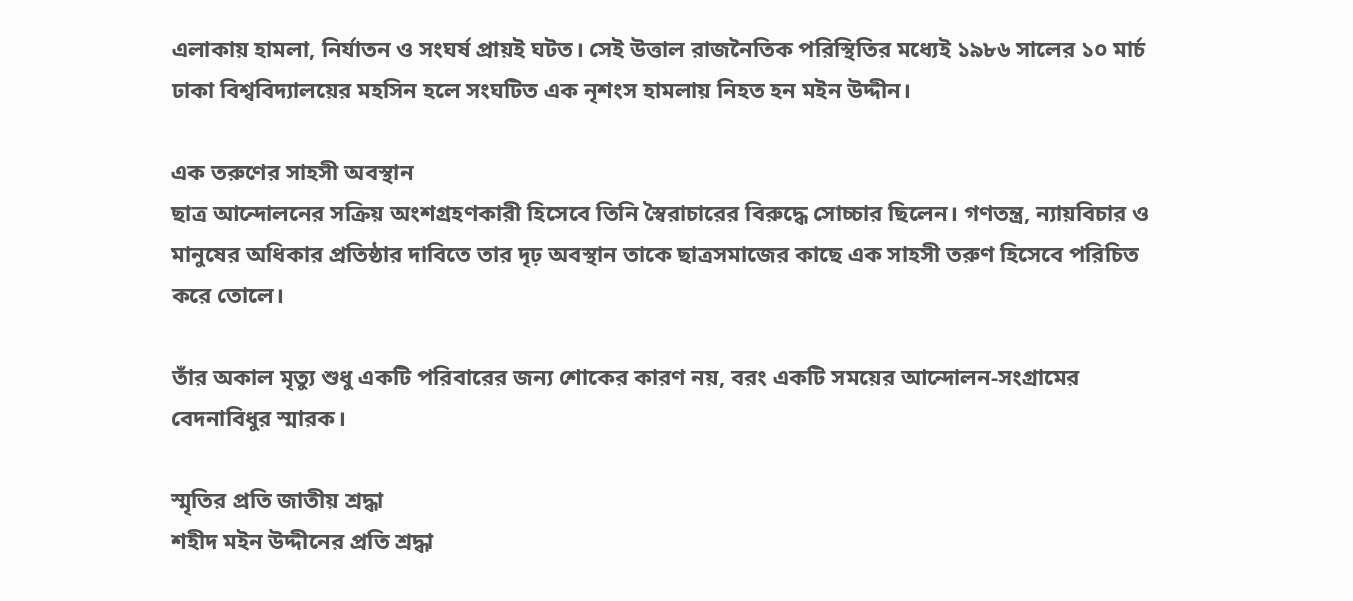এলাকায় হামলা, নির্যাতন ও সংঘর্ষ প্রায়ই ঘটত। সেই উত্তাল রাজনৈতিক পরিস্থিতির মধ্যেই ১৯৮৬ সালের ১০ মার্চ ঢাকা বিশ্ববিদ্যালয়ের মহসিন হলে সংঘটিত এক নৃশংস হামলায় নিহত হন মইন উদ্দীন।

এক তরুণের সাহসী অবস্থান
ছাত্র আন্দোলনের সক্রিয় অংশগ্রহণকারী হিসেবে তিনি স্বৈরাচারের বিরুদ্ধে সোচ্চার ছিলেন। গণতন্ত্র, ন্যায়বিচার ও মানুষের অধিকার প্রতিষ্ঠার দাবিতে তার দৃঢ় অবস্থান তাকে ছাত্রসমাজের কাছে এক সাহসী তরুণ হিসেবে পরিচিত করে তোলে।

তাঁর অকাল মৃত্যু শুধু একটি পরিবারের জন্য শোকের কারণ নয়, বরং একটি সময়ের আন্দোলন-সংগ্রামের বেদনাবিধুর স্মারক।

স্মৃতির প্রতি জাতীয় শ্রদ্ধা
শহীদ মইন উদ্দীনের প্রতি শ্রদ্ধা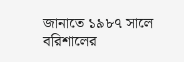জানাতে ১৯৮৭ সালে বরিশালের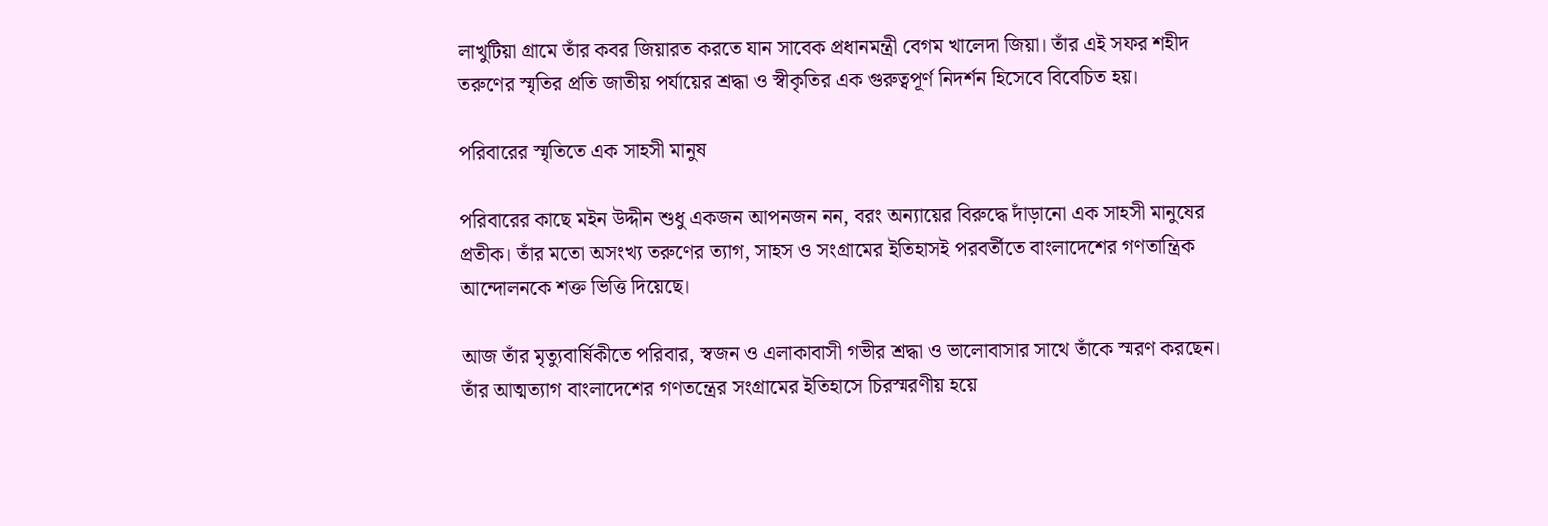লাখুটিয়া গ্রামে তাঁর কবর জিয়ারত করতে যান সাবেক প্রধানমন্ত্রী বেগম খালেদা জিয়া। তাঁর এই সফর শহীদ তরুণের স্মৃতির প্রতি জাতীয় পর্যায়ের শ্রদ্ধা ও স্বীকৃতির এক গুরুত্বপূর্ণ নিদর্শন হিসেবে বিবেচিত হয়।

পরিবারের স্মৃতিতে এক সাহসী মানুষ

পরিবারের কাছে মইন উদ্দীন শুধু একজন আপনজন নন, বরং অন্যায়ের বিরুদ্ধে দাঁড়ানো এক সাহসী মানুষের প্রতীক। তাঁর মতো অসংখ্য তরুণের ত্যাগ, সাহস ও সংগ্রামের ইতিহাসই পরবর্তীতে বাংলাদেশের গণতান্ত্রিক আন্দোলনকে শক্ত ভিত্তি দিয়েছে।

আজ তাঁর মৃত্যুবার্ষিকীতে পরিবার, স্বজন ও এলাকাবাসী গভীর শ্রদ্ধা ও ভালোবাসার সাথে তাঁকে স্মরণ করছেন। তাঁর আত্মত্যাগ বাংলাদেশের গণতন্ত্রের সংগ্রামের ইতিহাসে চিরস্মরণীয় হয়ে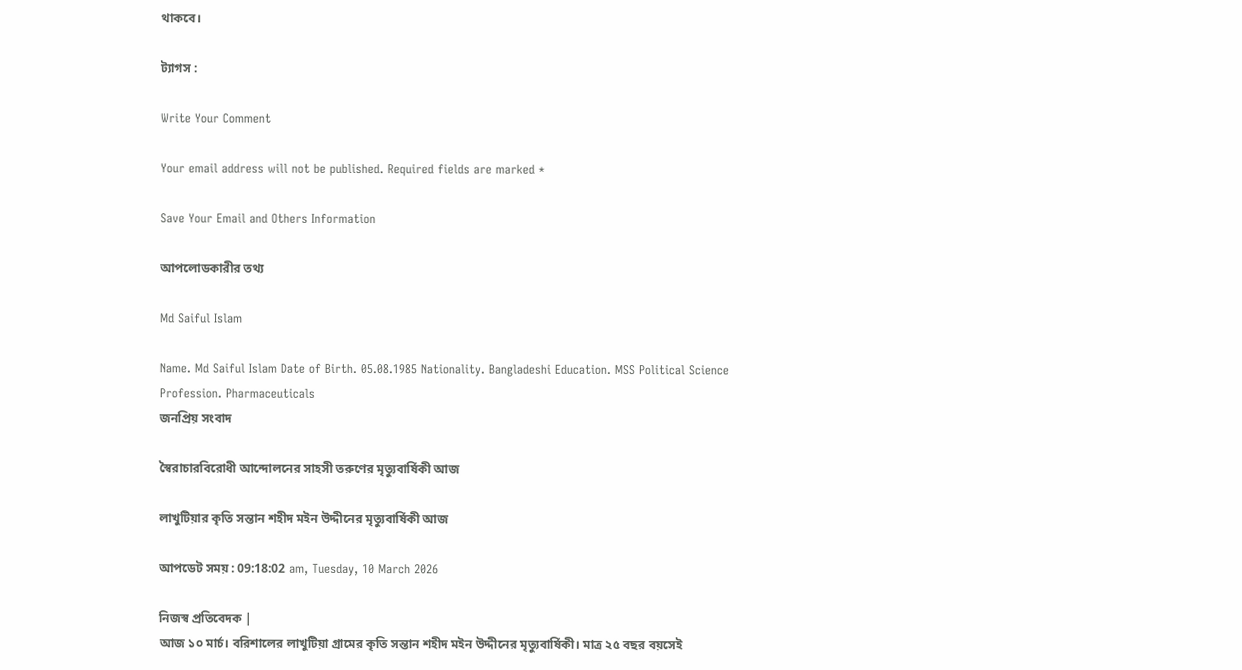থাকবে।

ট্যাগস :

Write Your Comment

Your email address will not be published. Required fields are marked *

Save Your Email and Others Information

আপলোডকারীর তথ্য

Md Saiful Islam

Name. Md Saiful Islam Date of Birth. 05.08.1985 Nationality. Bangladeshi Education. MSS Political Science Profession. Pharmaceuticals
জনপ্রিয় সংবাদ

স্বৈরাচারবিরোধী আন্দোলনের সাহসী তরুণের মৃত্যুবার্ষিকী আজ

লাখুটিয়ার কৃতি সন্তান শহীদ মইন উদ্দীনের মৃত্যুবার্ষিকী আজ

আপডেট সময় : 09:18:02 am, Tuesday, 10 March 2026

নিজস্ব প্রতিবেদক |
আজ ১০ মার্চ। বরিশালের লাখুটিয়া গ্রামের কৃতি সন্তান শহীদ মইন উদ্দীনের মৃত্যুবার্ষিকী। মাত্র ২৫ বছর বয়সেই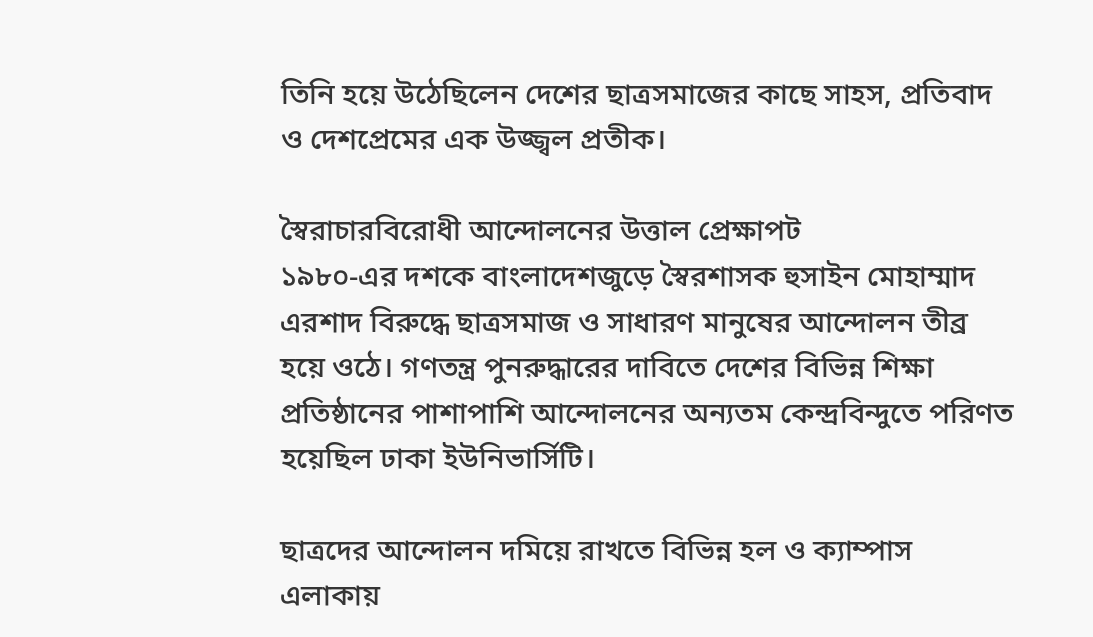তিনি হয়ে উঠেছিলেন দেশের ছাত্রসমাজের কাছে সাহস, প্রতিবাদ ও দেশপ্রেমের এক উজ্জ্বল প্রতীক।

স্বৈরাচারবিরোধী আন্দোলনের উত্তাল প্রেক্ষাপট
১৯৮০-এর দশকে বাংলাদেশজুড়ে স্বৈরশাসক হুসাইন মোহাম্মাদ এরশাদ বিরুদ্ধে ছাত্রসমাজ ও সাধারণ মানুষের আন্দোলন তীব্র হয়ে ওঠে। গণতন্ত্র পুনরুদ্ধারের দাবিতে দেশের বিভিন্ন শিক্ষা প্রতিষ্ঠানের পাশাপাশি আন্দোলনের অন্যতম কেন্দ্রবিন্দুতে পরিণত হয়েছিল ঢাকা ইউনিভার্সিটি।

ছাত্রদের আন্দোলন দমিয়ে রাখতে বিভিন্ন হল ও ক্যাম্পাস এলাকায়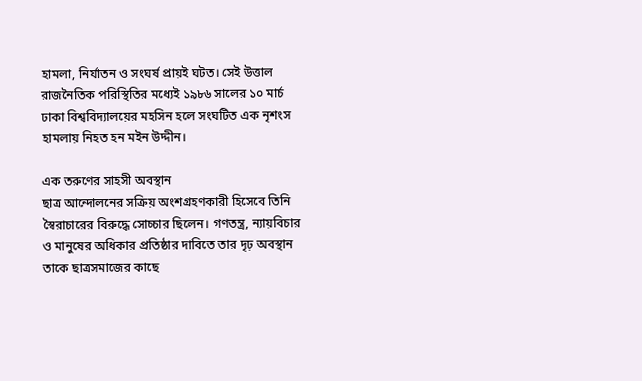হামলা, নির্যাতন ও সংঘর্ষ প্রায়ই ঘটত। সেই উত্তাল রাজনৈতিক পরিস্থিতির মধ্যেই ১৯৮৬ সালের ১০ মার্চ ঢাকা বিশ্ববিদ্যালয়ের মহসিন হলে সংঘটিত এক নৃশংস হামলায় নিহত হন মইন উদ্দীন।

এক তরুণের সাহসী অবস্থান
ছাত্র আন্দোলনের সক্রিয় অংশগ্রহণকারী হিসেবে তিনি স্বৈরাচারের বিরুদ্ধে সোচ্চার ছিলেন। গণতন্ত্র, ন্যায়বিচার ও মানুষের অধিকার প্রতিষ্ঠার দাবিতে তার দৃঢ় অবস্থান তাকে ছাত্রসমাজের কাছে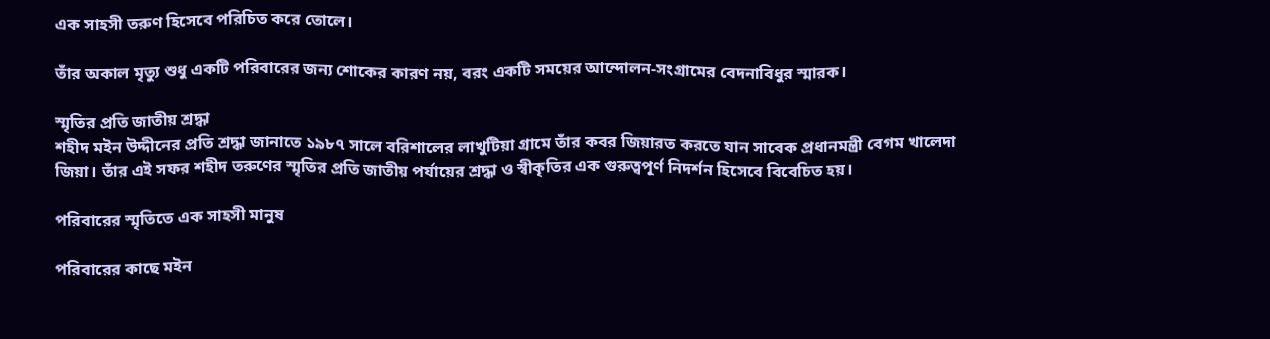এক সাহসী তরুণ হিসেবে পরিচিত করে তোলে।

তাঁর অকাল মৃত্যু শুধু একটি পরিবারের জন্য শোকের কারণ নয়, বরং একটি সময়ের আন্দোলন-সংগ্রামের বেদনাবিধুর স্মারক।

স্মৃতির প্রতি জাতীয় শ্রদ্ধা
শহীদ মইন উদ্দীনের প্রতি শ্রদ্ধা জানাতে ১৯৮৭ সালে বরিশালের লাখুটিয়া গ্রামে তাঁর কবর জিয়ারত করতে যান সাবেক প্রধানমন্ত্রী বেগম খালেদা জিয়া। তাঁর এই সফর শহীদ তরুণের স্মৃতির প্রতি জাতীয় পর্যায়ের শ্রদ্ধা ও স্বীকৃতির এক গুরুত্বপূর্ণ নিদর্শন হিসেবে বিবেচিত হয়।

পরিবারের স্মৃতিতে এক সাহসী মানুষ

পরিবারের কাছে মইন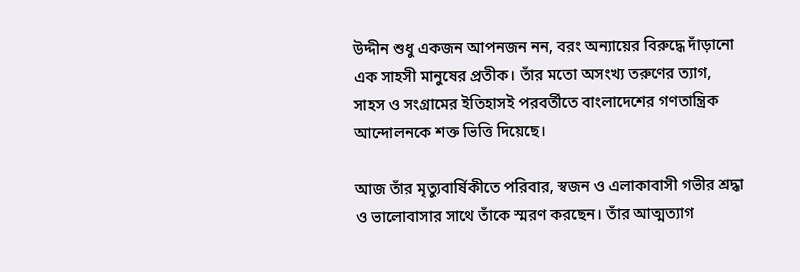উদ্দীন শুধু একজন আপনজন নন, বরং অন্যায়ের বিরুদ্ধে দাঁড়ানো এক সাহসী মানুষের প্রতীক। তাঁর মতো অসংখ্য তরুণের ত্যাগ, সাহস ও সংগ্রামের ইতিহাসই পরবর্তীতে বাংলাদেশের গণতান্ত্রিক আন্দোলনকে শক্ত ভিত্তি দিয়েছে।

আজ তাঁর মৃত্যুবার্ষিকীতে পরিবার, স্বজন ও এলাকাবাসী গভীর শ্রদ্ধা ও ভালোবাসার সাথে তাঁকে স্মরণ করছেন। তাঁর আত্মত্যাগ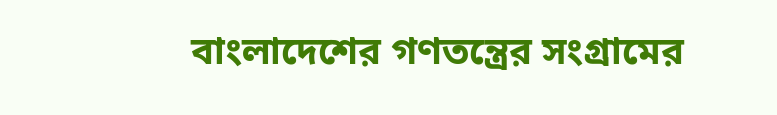বাংলাদেশের গণতন্ত্রের সংগ্রামের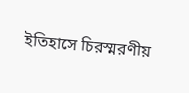ইতিহাসে চিরস্মরণীয়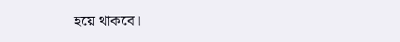হয়ে থাকবে।